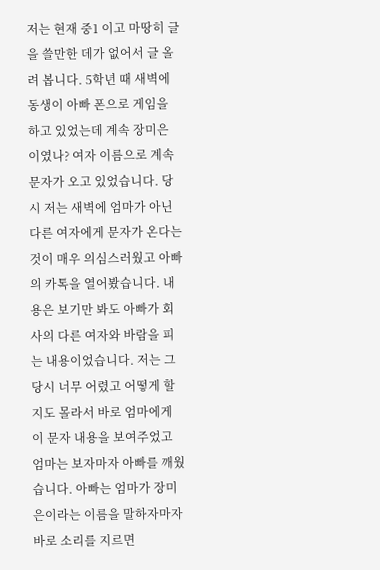저는 현재 중1 이고 마땅히 글을 쓸만한 데가 없어서 글 올려 봅니다. 5학년 때 새벽에 동생이 아빠 폰으로 게임을 하고 있었는데 계속 장미은 이였나? 여자 이름으로 계속 문자가 오고 있었습니다. 당시 저는 새벽에 엄마가 아닌 다른 여자에게 문자가 온다는 것이 매우 의심스러웠고 아빠의 카톡을 열어봤습니다. 내용은 보기만 봐도 아빠가 회사의 다른 여자와 바람을 피는 내용이었습니다. 저는 그 당시 너무 어렸고 어떻게 할지도 몰라서 바로 엄마에게 이 문자 내용을 보여주었고 엄마는 보자마자 아빠를 깨웠습니다. 아빠는 엄마가 장미은이라는 이름을 말하자마자 바로 소리를 지르면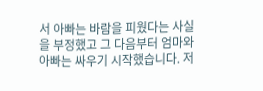서 아빠는 바람을 피웠다는 사실을 부정했고 그 다음부터 엄마와 아빠는 싸우기 시작했습니다. 저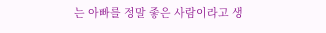는 아빠를 정말 좋은 사람이라고 생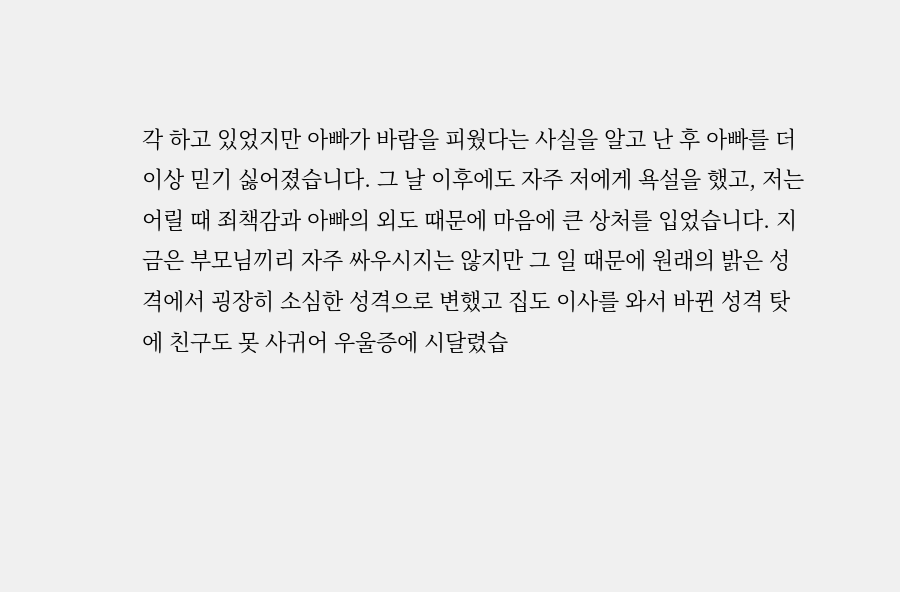각 하고 있었지만 아빠가 바람을 피웠다는 사실을 알고 난 후 아빠를 더 이상 믿기 싫어졌습니다. 그 날 이후에도 자주 저에게 욕설을 했고, 저는 어릴 때 죄책감과 아빠의 외도 때문에 마음에 큰 상처를 입었습니다. 지금은 부모님끼리 자주 싸우시지는 않지만 그 일 때문에 원래의 밝은 성격에서 굉장히 소심한 성격으로 변했고 집도 이사를 와서 바뀐 성격 탓에 친구도 못 사귀어 우울증에 시달렸습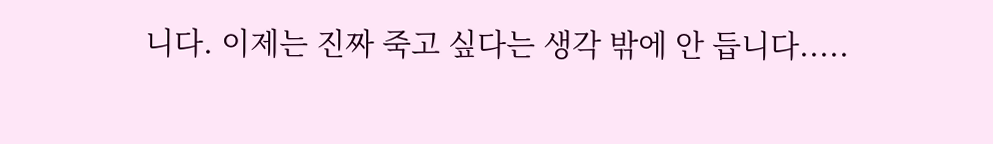니다. 이제는 진짜 죽고 싶다는 생각 밖에 안 듭니다.....